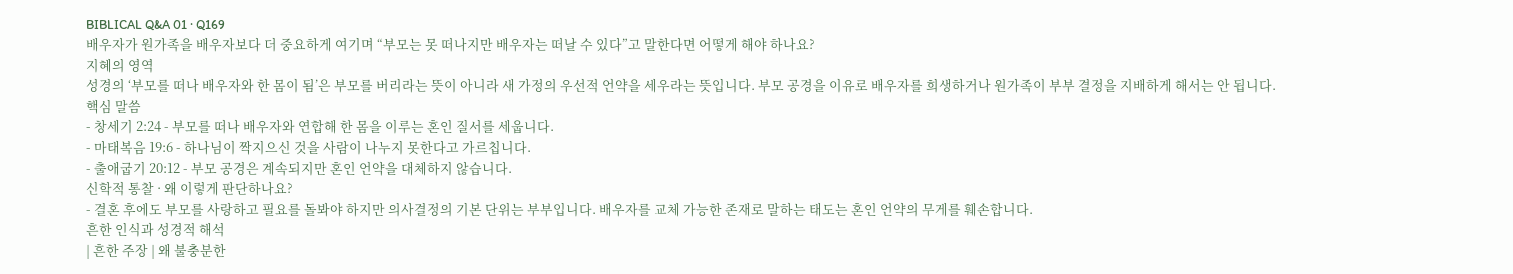BIBLICAL Q&A 01 · Q169
배우자가 원가족을 배우자보다 더 중요하게 여기며 “부모는 못 떠나지만 배우자는 떠날 수 있다”고 말한다면 어떻게 해야 하나요?
지혜의 영역
성경의 ‘부모를 떠나 배우자와 한 몸이 됨’은 부모를 버리라는 뜻이 아니라 새 가정의 우선적 언약을 세우라는 뜻입니다. 부모 공경을 이유로 배우자를 희생하거나 원가족이 부부 결정을 지배하게 해서는 안 됩니다.
핵심 말씀
- 창세기 2:24 - 부모를 떠나 배우자와 연합해 한 몸을 이루는 혼인 질서를 세웁니다.
- 마태복음 19:6 - 하나님이 짝지으신 것을 사람이 나누지 못한다고 가르칩니다.
- 출애굽기 20:12 - 부모 공경은 계속되지만 혼인 언약을 대체하지 않습니다.
신학적 통찰 · 왜 이렇게 판단하나요?
- 결혼 후에도 부모를 사랑하고 필요를 돌봐야 하지만 의사결정의 기본 단위는 부부입니다. 배우자를 교체 가능한 존재로 말하는 태도는 혼인 언약의 무게를 훼손합니다.
흔한 인식과 성경적 해석
| 흔한 주장 | 왜 불충분한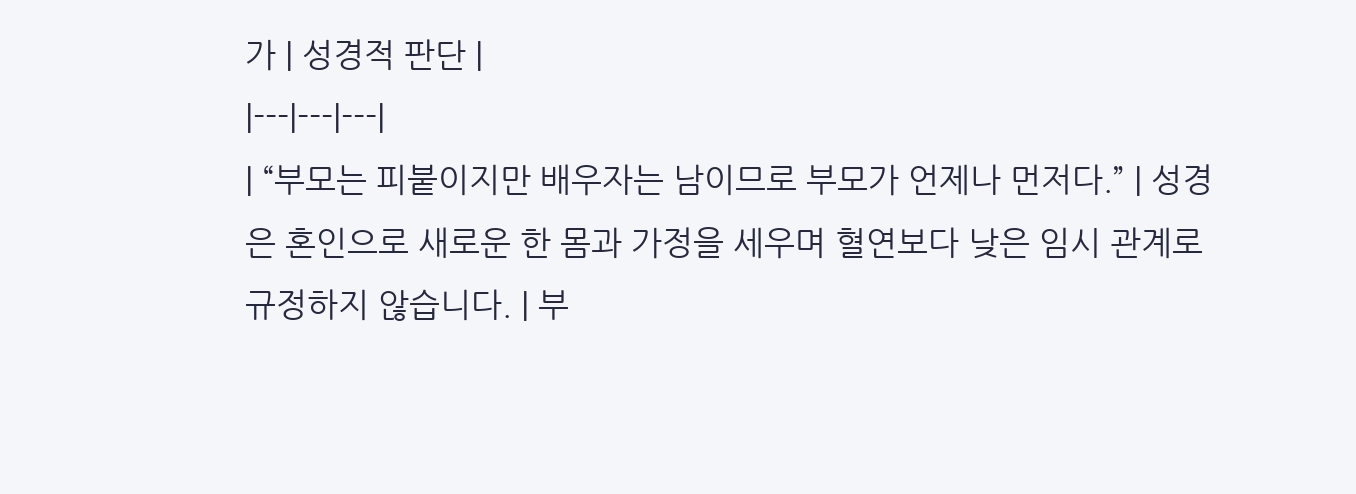가 | 성경적 판단 |
|---|---|---|
| “부모는 피붙이지만 배우자는 남이므로 부모가 언제나 먼저다.” | 성경은 혼인으로 새로운 한 몸과 가정을 세우며 혈연보다 낮은 임시 관계로 규정하지 않습니다. | 부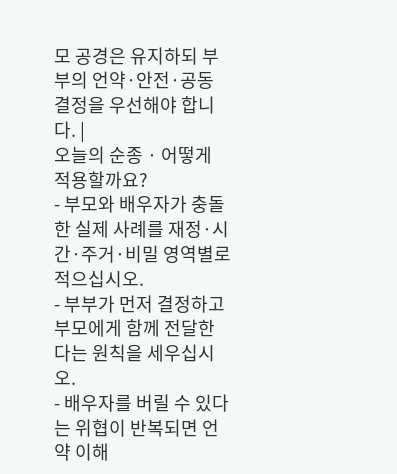모 공경은 유지하되 부부의 언약·안전·공동 결정을 우선해야 합니다. |
오늘의 순종 · 어떻게 적용할까요?
- 부모와 배우자가 충돌한 실제 사례를 재정·시간·주거·비밀 영역별로 적으십시오.
- 부부가 먼저 결정하고 부모에게 함께 전달한다는 원칙을 세우십시오.
- 배우자를 버릴 수 있다는 위협이 반복되면 언약 이해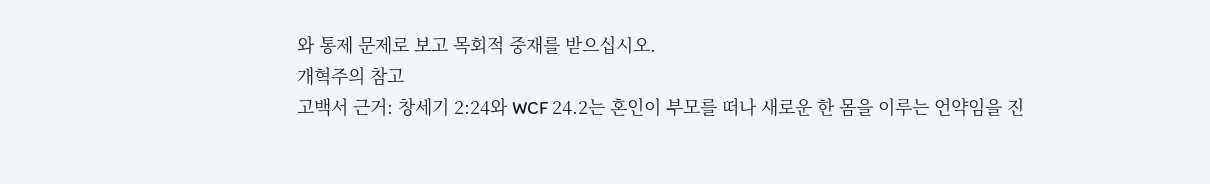와 통제 문제로 보고 목회적 중재를 받으십시오.
개혁주의 참고
고백서 근거: 창세기 2:24와 WCF 24.2는 혼인이 부모를 떠나 새로운 한 몸을 이루는 언약임을 진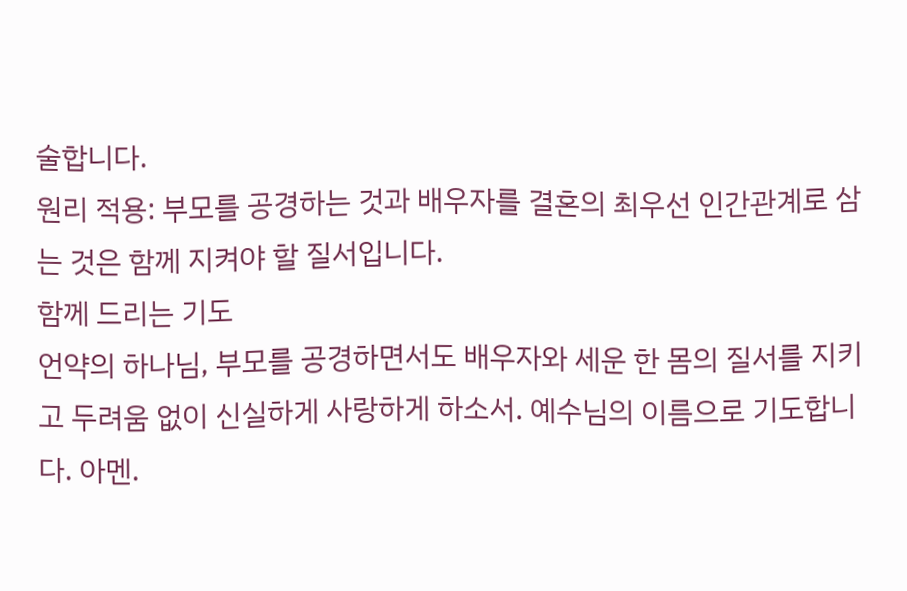술합니다.
원리 적용: 부모를 공경하는 것과 배우자를 결혼의 최우선 인간관계로 삼는 것은 함께 지켜야 할 질서입니다.
함께 드리는 기도
언약의 하나님, 부모를 공경하면서도 배우자와 세운 한 몸의 질서를 지키고 두려움 없이 신실하게 사랑하게 하소서. 예수님의 이름으로 기도합니다. 아멘.